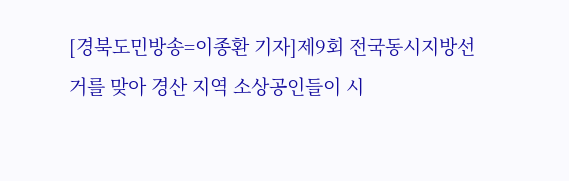[경북도민방송=이종환 기자]제9회 전국동시지방선거를 맞아 경산 지역 소상공인들이 시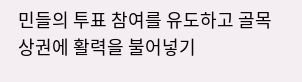민들의 투표 참여를 유도하고 골목상권에 활력을 불어넣기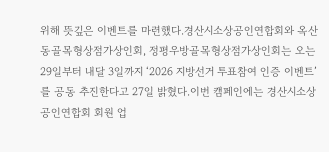위해 뜻깊은 이벤트를 마련했다.경산시소상공인연합회와 옥산동골목형상점가상인회, 정평우방골목형상점가상인회는 오는 29일부터 내달 3일까지 ‘2026 지방선거 투표참여 인증 이벤트’를 공동 추진한다고 27일 밝혔다.이번 캠페인에는 경산시소상공인연합회 회원 업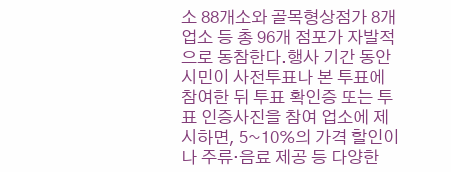소 88개소와 골목형상점가 8개 업소 등 총 96개 점포가 자발적으로 동참한다.행사 기간 동안 시민이 사전투표나 본 투표에 참여한 뒤 투표 확인증 또는 투표 인증사진을 참여 업소에 제시하면, 5~10%의 가격 할인이나 주류·음료 제공 등 다양한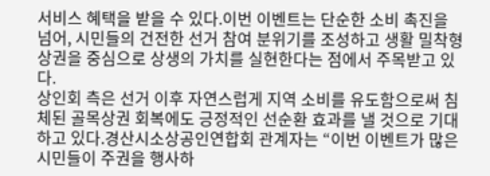서비스 혜택을 받을 수 있다.이번 이벤트는 단순한 소비 촉진을 넘어, 시민들의 건전한 선거 참여 분위기를 조성하고 생활 밀착형 상권을 중심으로 상생의 가치를 실현한다는 점에서 주목받고 있다.
상인회 측은 선거 이후 자연스럽게 지역 소비를 유도함으로써 침체된 골목상권 회복에도 긍정적인 선순환 효과를 낼 것으로 기대하고 있다.경산시소상공인연합회 관계자는 “이번 이벤트가 많은 시민들이 주권을 행사하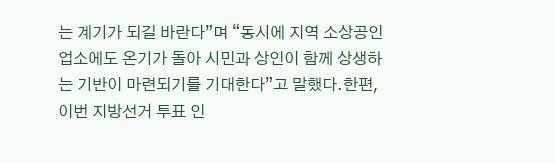는 계기가 되길 바란다”며 “동시에 지역 소상공인 업소에도 온기가 돌아 시민과 상인이 함께 상생하는 기반이 마련되기를 기대한다”고 말했다.한편, 이번 지방선거 투표 인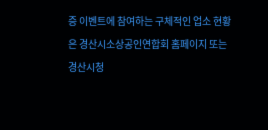증 이벤트에 참여하는 구체적인 업소 현황은 경산시소상공인연합회 홈페이지 또는 경산시청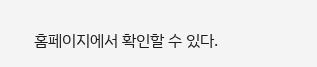홈페이지에서 확인할 수 있다.